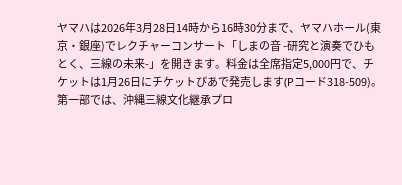ヤマハは2026年3月28日14時から16時30分まで、ヤマハホール(東京・銀座)でレクチャーコンサート「しまの音 -研究と演奏でひもとく、三線の未来-」を開きます。料金は全席指定5,000円で、チケットは1月26日にチケットぴあで発売します(Pコード318-509)。
第一部では、沖縄三線文化継承プロ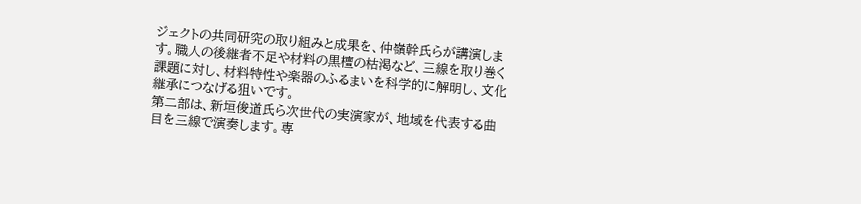ジェクトの共同研究の取り組みと成果を、仲嶺幹氏らが講演します。職人の後継者不足や材料の黒檀の枯渇など、三線を取り巻く課題に対し、材料特性や楽器のふるまいを科学的に解明し、文化継承につなげる狙いです。
第二部は、新垣俊道氏ら次世代の実演家が、地域を代表する曲目を三線で演奏します。専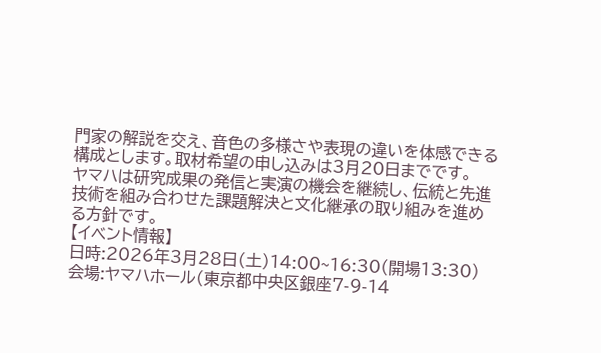門家の解説を交え、音色の多様さや表現の違いを体感できる構成とします。取材希望の申し込みは3月20日までです。
ヤマハは研究成果の発信と実演の機会を継続し、伝統と先進技術を組み合わせた課題解決と文化継承の取り組みを進める方針です。
【イベント情報】
日時:2026年3月28日(土)14:00~16:30(開場13:30)
会場:ヤマハホール(東京都中央区銀座7-9-14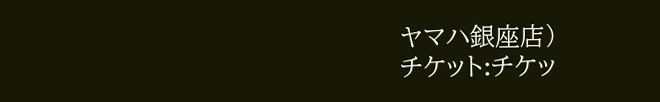ヤマハ銀座店)
チケット:チケッ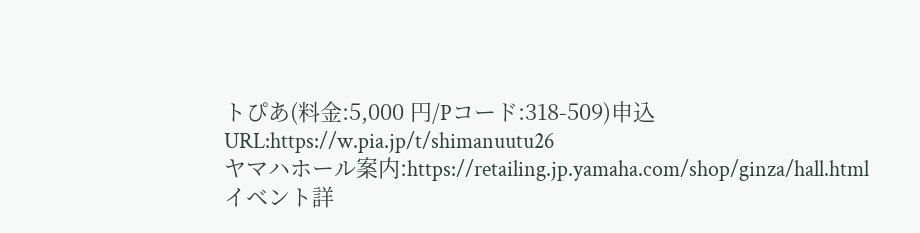トぴあ(料金:5,000 円/Pコード:318-509)申込URL:https://w.pia.jp/t/shimanuutu26
ヤマハホール案内:https://retailing.jp.yamaha.com/shop/ginza/hall.html
イベント詳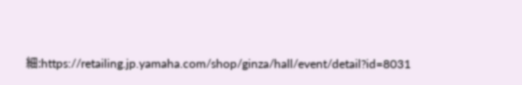細:https://retailing.jp.yamaha.com/shop/ginza/hall/event/detail?id=8031